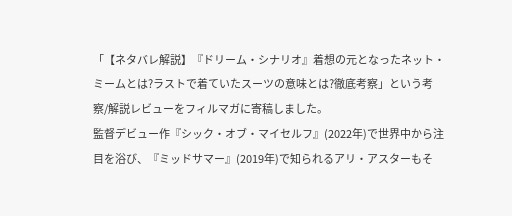「【ネタバレ解説】『ドリーム・シナリオ』着想の元となったネット・ミームとは?ラストで着ていたスーツの意味とは?徹底考察」という考察/解説レビューをフィルマガに寄稿しました。
監督デビュー作『シック・オブ・マイセルフ』(2022年)で世界中から注目を浴び、『ミッドサマー』(2019年)で知られるアリ・アスターもそ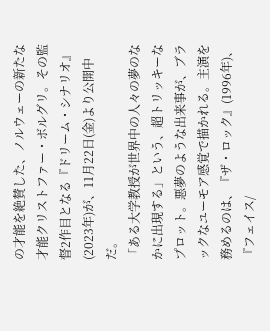の才能を絶賛した、ノルウェーの新たな才能クリストファー・ボルグリ。その監督2作目となる『ドリーム・シナリオ』(2023年)が、11月22日(金)より公開中だ。
「ある大学教授が世界中の人々の夢のなかに出現する」という、超トリッキーなプロット。悪夢のような出来事が、ブラックなユーモア感覚で描かれる。主演を務めるのは、『ザ・ロック』(1996年)、『フェイス/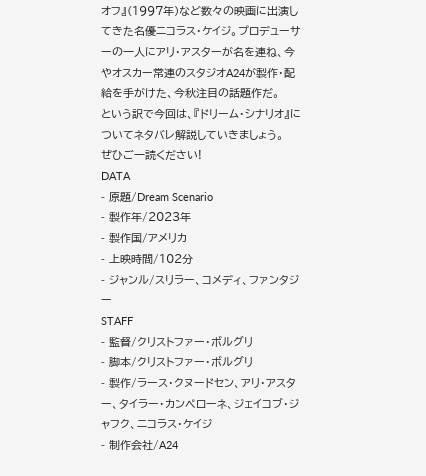オフ』(1997年)など数々の映画に出演してきた名優ニコラス・ケイジ。プロデューサーの一人にアリ・アスターが名を連ね、今やオスカー常連のスタジオA24が製作・配給を手がけた、今秋注目の話題作だ。
という訳で今回は、『ドリーム・シナリオ』についてネタバレ解説していきましょう。
ぜひご一読ください!
DATA
- 原題/Dream Scenario
- 製作年/2023年
- 製作国/アメリカ
- 上映時間/102分
- ジャンル/スリラー、コメディ、ファンタジー
STAFF
- 監督/クリストファー・ボルグリ
- 脚本/クリストファー・ボルグリ
- 製作/ラース・クヌードセン、アリ・アスター、タイラー・カンペローネ、ジェイコブ・ジャフク、ニコラス・ケイジ
- 制作会社/A24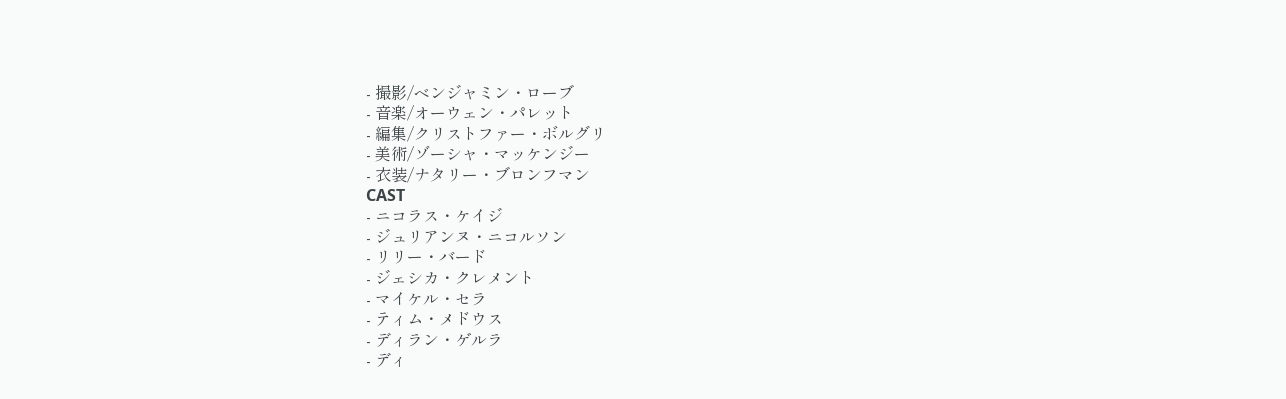- 撮影/ベンジャミン・ローブ
- 音楽/オーウェン・パレット
- 編集/クリストファー・ボルグリ
- 美術/ゾーシャ・マッケンジー
- 衣装/ナタリー・ブロンフマン
CAST
- ニコラス・ケイジ
- ジュリアンヌ・ニコルソン
- リリー・バード
- ジェシカ・クレメント
- マイケル・セラ
- ティム・メドウス
- ディラン・ゲルラ
- ディ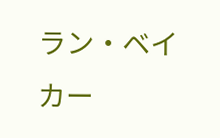ラン・ベイカー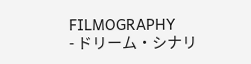FILMOGRAPHY
- ドリーム・シナリ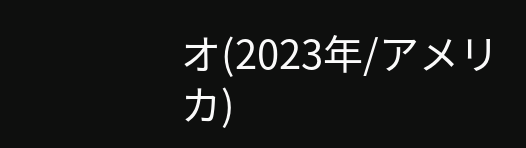オ(2023年/アメリカ)